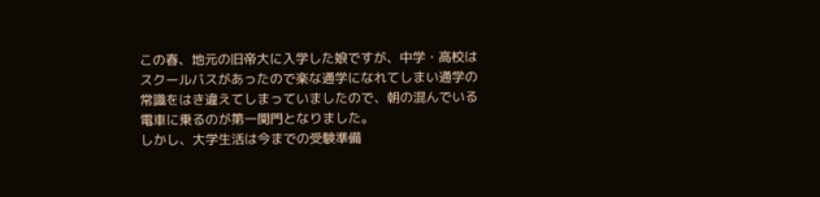この春、地元の旧帝大に入学した娘ですが、中学・高校はスクールバスがあったので楽な通学になれてしまい通学の常識をはき違えてしまっていましたので、朝の混んでいる電車に乗るのが第一関門となりました。
しかし、大学生活は今までの受験準備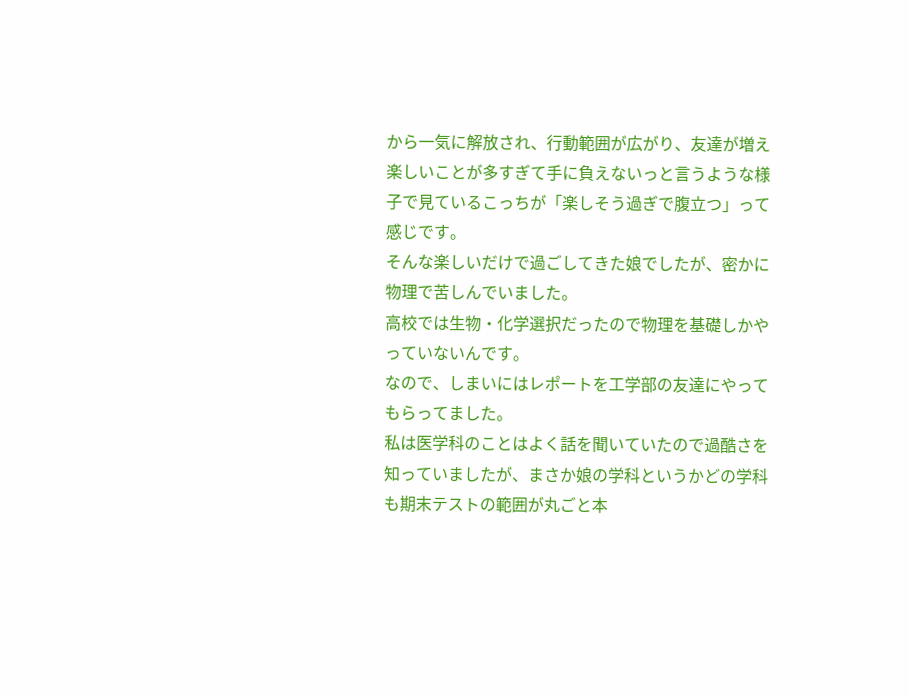から一気に解放され、行動範囲が広がり、友達が増え楽しいことが多すぎて手に負えないっと言うような様子で見ているこっちが「楽しそう過ぎで腹立つ」って感じです。
そんな楽しいだけで過ごしてきた娘でしたが、密かに物理で苦しんでいました。
高校では生物・化学選択だったので物理を基礎しかやっていないんです。
なので、しまいにはレポートを工学部の友達にやってもらってました。
私は医学科のことはよく話を聞いていたので過酷さを知っていましたが、まさか娘の学科というかどの学科も期末テストの範囲が丸ごと本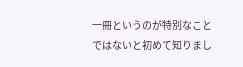一冊というのが特別なことではないと初めて知りまし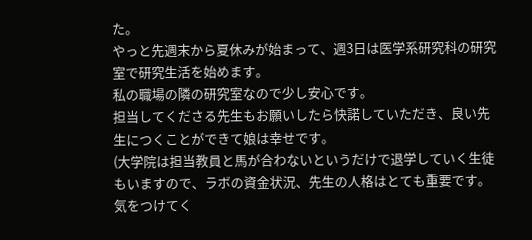た。
やっと先週末から夏休みが始まって、週3日は医学系研究科の研究室で研究生活を始めます。
私の職場の隣の研究室なので少し安心です。
担当してくださる先生もお願いしたら快諾していただき、良い先生につくことができて娘は幸せです。
(大学院は担当教員と馬が合わないというだけで退学していく生徒もいますので、ラボの資金状況、先生の人格はとても重要です。気をつけてく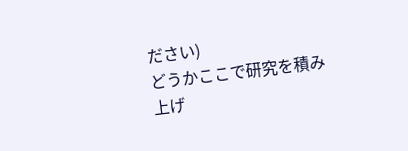ださい)
どうかここで研究を積み上げ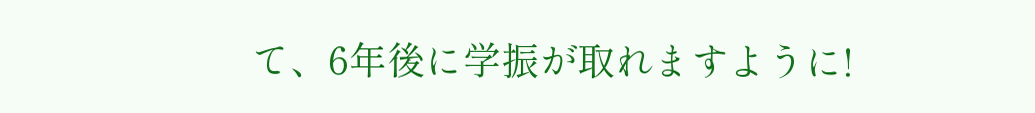て、6年後に学振が取れますように!